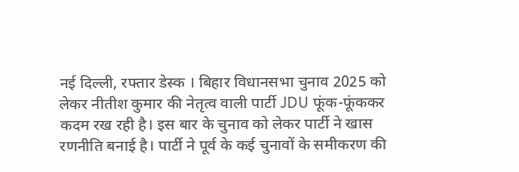नई दिल्ली, रफ्तार डेस्क । बिहार विधानसभा चुनाव 2025 को लेकर नीतीश कुमार की नेतृत्व वाली पार्टी JDU फूंक-फूंककर कदम रख रही है। इस बार के चुनाव को लेकर पार्टी ने खास रणनीति बनाई है। पार्टी ने पूर्व के कई चुनावों के समीकरण की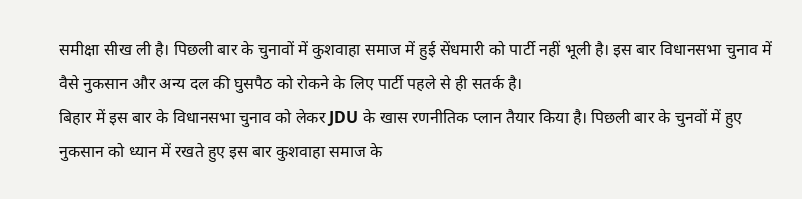समीक्षा सीख ली है। पिछली बार के चुनावों में कुशवाहा समाज में हुई सेंधमारी को पार्टी नहीं भूली है। इस बार विधानसभा चुनाव में वैसे नुकसान और अन्य दल की घुसपैठ को रोकने के लिए पार्टी पहले से ही सतर्क है।
बिहार में इस बार के विधानसभा चुनाव को लेकर JDU के खास रणनीतिक प्लान तैयार किया है। पिछली बार के चुनवों में हुए नुकसान को ध्यान में रखते हुए इस बार कुशवाहा समाज के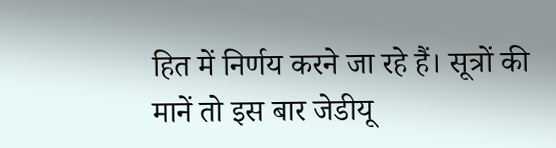हित में निर्णय करने जा रहे हैं। सूत्रों की मानें तो इस बार जेडीयू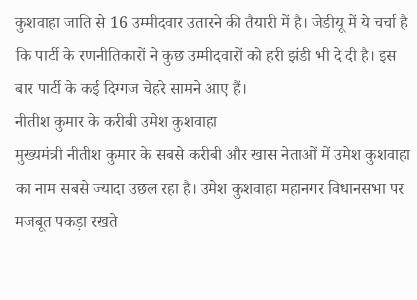कुशवाहा जाति से 16 उम्मीदवार उतारने की तैयारी में है। जेडीयू में ये चर्चा है कि पार्टी के रणनीतिकारों ने कुछ उम्मीदवारों को हरी झंडी भी दे दी है। इस बार पार्टी के कई दिग्गज चेहरे सामने आए हैं।
नीतीश कुमार के करीबी उमेश कुशवाहा
मुख्यमंत्री नीतीश कुमार के सबसे करीबी और खास नेताओं में उमेश कुशवाहा का नाम सबसे ज्यादा उछल रहा है। उमेश कुशवाहा महानगर विधानसभा पर मजबूत पकड़ा रखते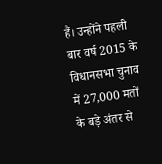हैं। उन्होंने पहली बार वर्ष 2015 के विधानसभा चुनाव में 27,000 मतों के बड़े अंतर से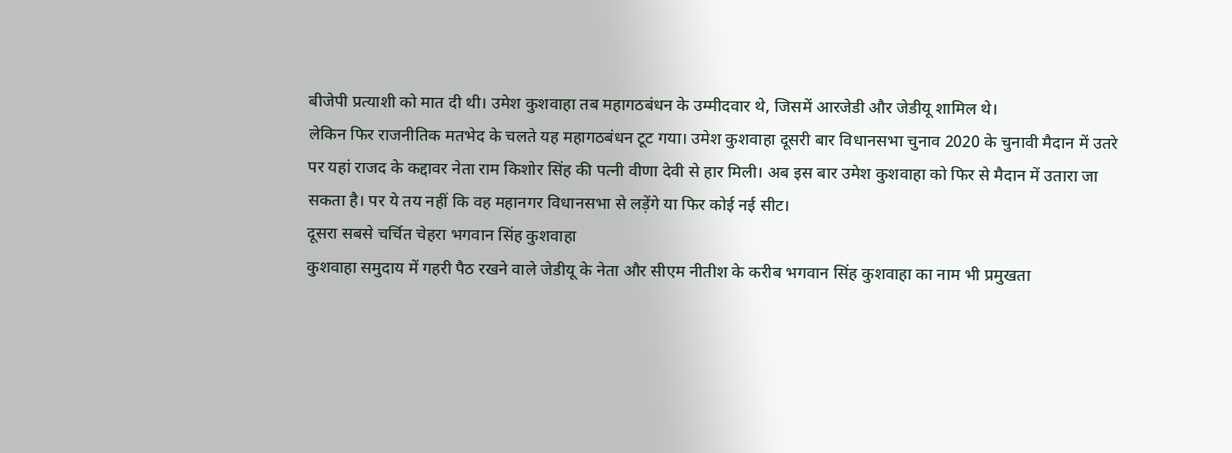बीजेपी प्रत्याशी को मात दी थी। उमेश कुशवाहा तब महागठबंधन के उम्मीदवार थे, जिसमें आरजेडी और जेडीयू शामिल थे।
लेकिन फिर राजनीतिक मतभेद के चलते यह महागठबंधन टूट गया। उमेश कुशवाहा दूसरी बार विधानसभा चुनाव 2020 के चुनावी मैदान में उतरे पर यहां राजद के कद्दावर नेता राम किशोर सिंह की पत्नी वीणा देवी से हार मिली। अब इस बार उमेश कुशवाहा को फिर से मैदान में उतारा जा सकता है। पर ये तय नहीं कि वह महानगर विधानसभा से लड़ेंगे या फिर कोई नई सीट।
दूसरा सबसे चर्चित चेहरा भगवान सिंह कुशवाहा
कुशवाहा समुदाय में गहरी पैठ रखने वाले जेडीयू के नेता और सीएम नीतीश के करीब भगवान सिंह कुशवाहा का नाम भी प्रमुखता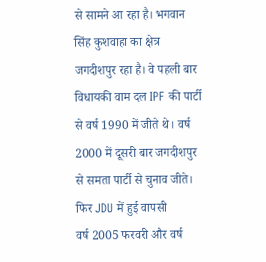से सामने आ रहा है। भगवान सिंह कुशवाहा का क्षेत्र जगदीशपुर रहा है। वे पहली बार विधायकी वाम दल IPF की पार्टी से वर्ष 1990 में जीते थे। वर्ष 2000 में दूसरी बार जगदीशपुर से समता पार्टी से चुनाव जीते।
फिर JDU में हुई वापसी
वर्ष 2005 फरवरी और वर्ष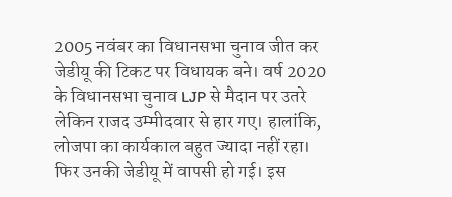2005 नवंबर का विधानसभा चुनाव जीत कर जेडीयू की टिकट पर विधायक बने। वर्ष 2020 के विधानसभा चुनाव LJP से मैदान पर उतरे लेकिन राजद उम्मीदवार से हार गए। हालांकि, लोजपा का कार्यकाल बहुत ज्यादा नहीं रहा। फिर उनकी जेडीयू में वापसी हो गई। इस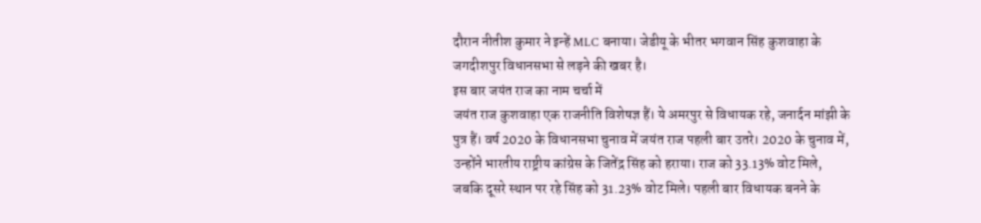दौरान नीतीश कुमार ने इन्हें MLC बनाया। जेडीयू के भीतर भगवान सिंह कुशवाहा के जगदीशपुर विधानसभा से लड़ने की खबर है।
इस बार जयंत राज का नाम चर्चा में
जयंत राज कुशवाहा एक राजनीति विशेषज्ञ हैं। ये अमरपुर से विधायक रहे, जनार्दन मांझी के पुत्र हैं। वर्ष 2020 के विधानसभा चुनाव में जयंत राज पहली बार उतरे। 2020 के चुनाव में, उन्होंने भारतीय राष्ट्रीय कांग्रेस के जितेंद्र सिंह को हराया। राज को 33.13% वोट मिले, जबकि दूसरे स्थान पर रहे सिंह को 31.23% वोट मिले। पहली बार विधायक बनने के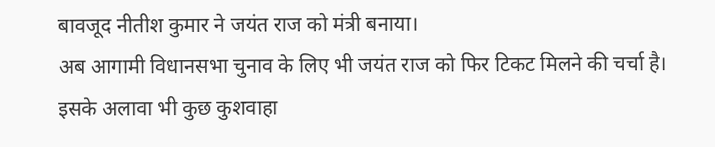बावजूद नीतीश कुमार ने जयंत राज को मंत्री बनाया।
अब आगामी विधानसभा चुनाव के लिए भी जयंत राज को फिर टिकट मिलने की चर्चा है। इसके अलावा भी कुछ कुशवाहा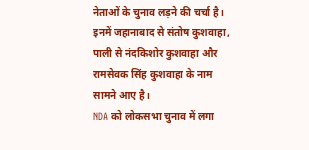नेताओं के चुनाव लड़ने की चर्चा है। इनमें जहानाबाद से संतोष कुशवाहा, पाली से नंदकिशोर कुशवाहा और रामसेवक सिंह कुशवाहा के नाम सामने आए है।
NDA को लोकसभा चुनाव में लगा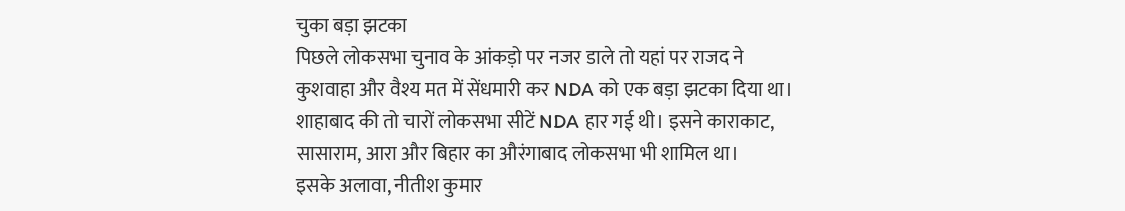चुका बड़ा झटका
पिछले लोकसभा चुनाव के आंकड़ो पर नजर डाले तो यहां पर राजद ने कुशवाहा और वैश्य मत में सेंधमारी कर NDA को एक बड़ा झटका दिया था। शाहाबाद की तो चारों लोकसभा सीटें NDA हार गई थी। इसने काराकाट, सासाराम, आरा और बिहार का औरंगाबाद लोकसभा भी शामिल था।
इसके अलावा, नीतीश कुमार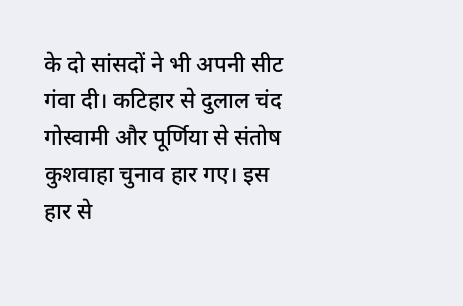के दो सांसदों ने भी अपनी सीट गंवा दी। कटिहार से दुलाल चंद गोस्वामी और पूर्णिया से संतोष कुशवाहा चुनाव हार गए। इस हार से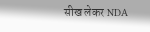सीख लेकर NDA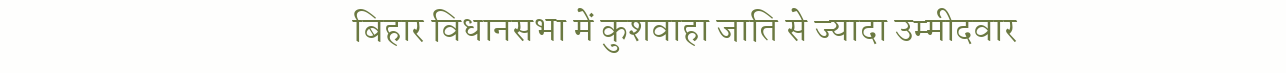बिहार विधानसभा में कुशवाहा जाति से ज्यादा उम्मीदवार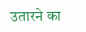उतारने का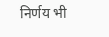निर्णय भी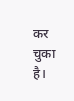कर चुका है।